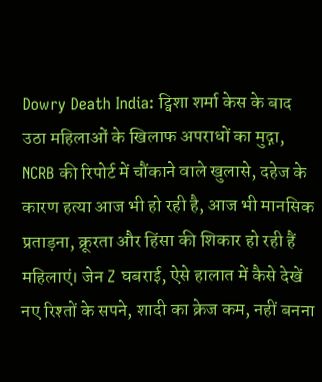Dowry Death India: ट्विशा शर्मा केस के बाद उठा महिलाओं के खिलाफ अपराधों का मुद्गा, NCRB की रिपोर्ट में चौंकाने वाले खुलासे, दहेज के कारण हत्या आज भी हो रही है, आज भी मानसिक प्रताड़ना, क्रूरता और हिंसा की शिकार हो रही हैं महिलाएं। जेन Z घबराई, ऐसे हालात में कैसे देखें नए रिश्तों के सपने, शादी का क्रेज कम, नहीं बनना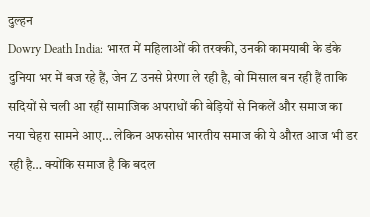दुल्हन
Dowry Death India: भारत में महिलाओं की तरक्की, उनकी कामयाबी के डंके दुनिया भर में बज रहे हैं, जेन Z उनसे प्रेरणा ले रही है, वो मिसाल बन रही हैं ताकि सदियों से चली आ रहीं सामाजिक अपराधों की बेड़ियों से निकलें और समाज का नया चेहरा सामने आए… लेकिन अफसोस भारतीय समाज की ये औरत आज भी डर रही है… क्योंकि समाज है कि बदल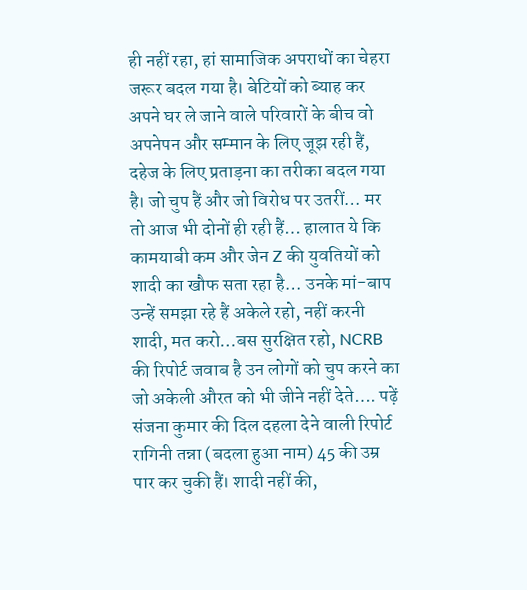ही नहीं रहा, हां सामाजिक अपराधों का चेहरा जरूर बदल गया है। बेटियों को ब्याह कर अपने घर ले जाने वाले परिवारों के बीच वो अपनेपन और सम्मान के लिए जूझ रही हैं, दहेज के लिए प्रताड़ना का तरीका बदल गया है। जो चुप हैं और जो विरोध पर उतरीं… मर तो आज भी दोनों ही रही हैं… हालात ये कि कामयाबी कम और जेन Z की युवतियों को शादी का खौफ सता रहा है… उनके मां-बाप उन्हें समझा रहे हैं अकेले रहो, नहीं करनी शादी, मत करो…बस सुरक्षित रहो, NCRB की रिपोर्ट जवाब है उन लोगों को चुप करने का जो अकेली औरत को भी जीने नहीं देते…. पढ़ें संजना कुमार की दिल दहला देने वाली रिपोर्ट
रागिनी तन्ना (बदला हुआ नाम) 45 की उम्र पार कर चुकी हैं। शादी नहीं की,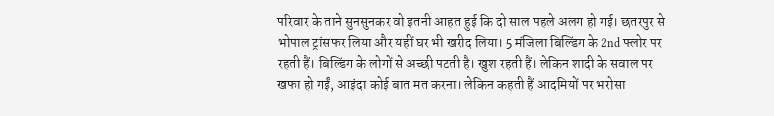परिवार के ताने सुनसुनकर वो इतनी आहत हुई कि दो साल पहले अलग हो गई। छतरपुर से भोपाल ट्रांसफर लिया और यहीं घर भी खरीद लिया। 5 मंजिला बिल्डिंग के 2nd फ्लोर पर रहती हैं। बिल्डिंग के लोगों से अच्छी पटती है। खुश रहती हैं। लेकिन शादी के सवाल पर खफा हो गईं, आइंदा कोई बात मत करना। लेकिन कहती हैं आदमियों पर भरोसा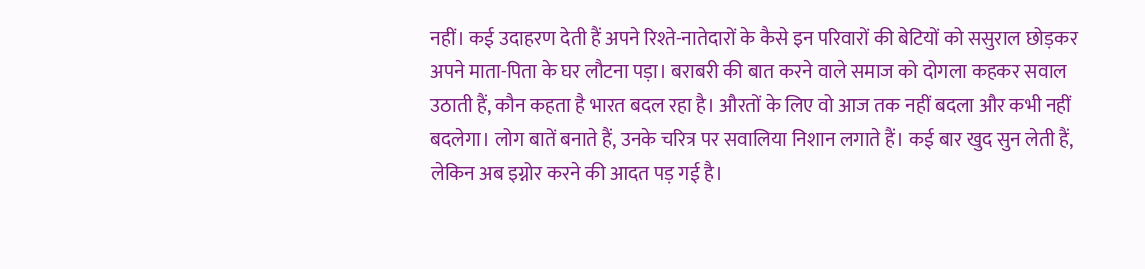नहीं। कई उदाहरण देती हैं अपने रिश्ते-नातेदारों के कैसे इन परिवारों की बेटियों को ससुराल छोड़कर अपने माता-पिता के घर लौटना पड़ा। बराबरी की बात करने वाले समाज को दोगला कहकर सवाल उठाती हैं, कौन कहता है भारत बदल रहा है। औरतों के लिए वो आज तक नहीं बदला और कभी नहीं बदलेगा। लोग बातें बनाते हैं, उनके चरित्र पर सवालिया निशान लगाते हैं। कई बार खुद सुन लेती हैं, लेकिन अब इग्नोर करने की आदत पड़ गई है।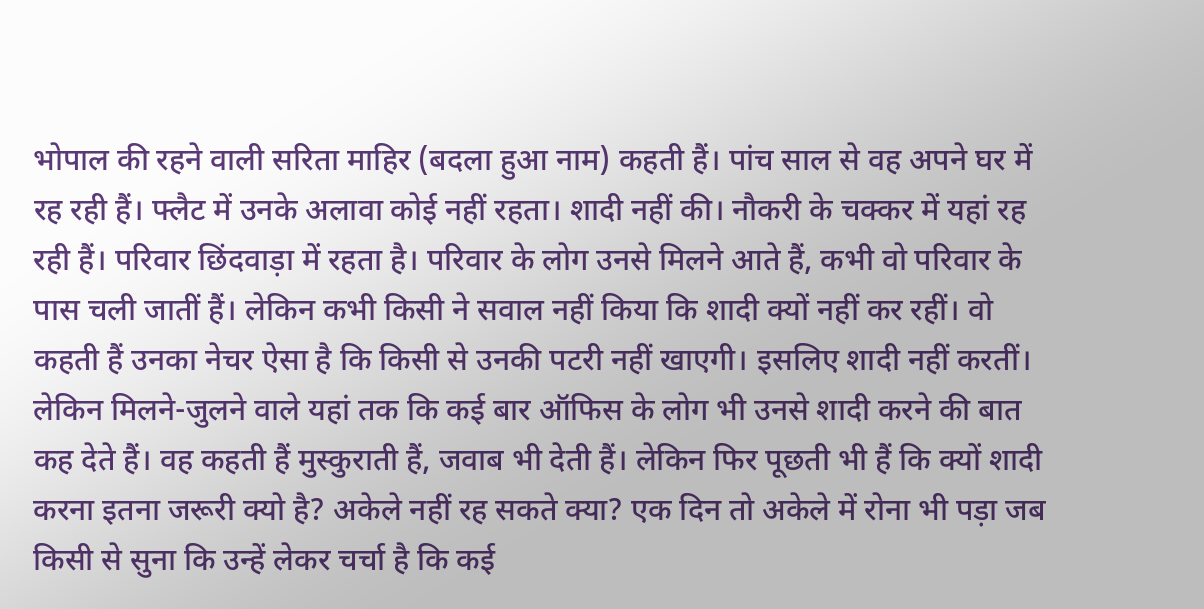भोपाल की रहने वाली सरिता माहिर (बदला हुआ नाम) कहती हैं। पांच साल से वह अपने घर में रह रही हैं। फ्लैट में उनके अलावा कोई नहीं रहता। शादी नहीं की। नौकरी के चक्कर में यहां रह रही हैं। परिवार छिंदवाड़ा में रहता है। परिवार के लोग उनसे मिलने आते हैं, कभी वो परिवार के पास चली जातीं हैं। लेकिन कभी किसी ने सवाल नहीं किया कि शादी क्यों नहीं कर रहीं। वो कहती हैं उनका नेचर ऐसा है कि किसी से उनकी पटरी नहीं खाएगी। इसलिए शादी नहीं करतीं। लेकिन मिलने-जुलने वाले यहां तक कि कई बार ऑफिस के लोग भी उनसे शादी करने की बात कह देते हैं। वह कहती हैं मुस्कुराती हैं, जवाब भी देती हैं। लेकिन फिर पूछती भी हैं कि क्यों शादी करना इतना जरूरी क्यो है? अकेले नहीं रह सकते क्या? एक दिन तो अकेले में रोना भी पड़ा जब किसी से सुना कि उन्हें लेकर चर्चा है कि कई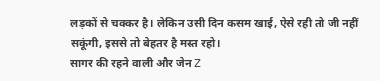लड़कों से चक्कर है। लेकिन उसी दिन कसम खाई, ऐसे रही तो जी नहीं सकूंगी, इससे तो बेहतर है मस्त रहो।
सागर की रहने वाली और जेन Z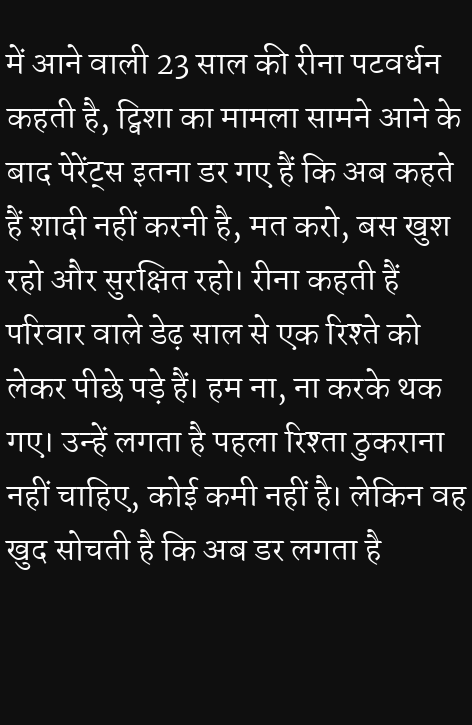में आने वाली 23 साल की रीना पटवर्धन कहती है, ट्विशा का मामला सामने आने के बाद पेरेंट्स इतना डर गए हैं कि अब कहते हैं शादी नहीं करनी है, मत करो, बस खुश रहो और सुरक्षित रहो। रीना कहती हैं परिवार वाले डेढ़ साल से एक रिश्ते को लेकर पीछे पड़े हैं। हम ना, ना करके थक गए। उन्हें लगता है पहला रिश्ता ठुकराना नहीं चाहिए, कोई कमी नहीं है। लेकिन वह खुद सोचती है कि अब डर लगता है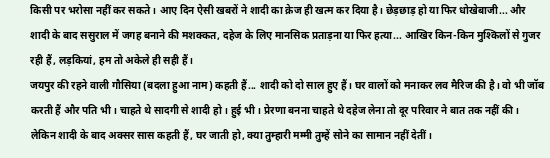किसी पर भरोसा नहीं कर सकते। आए दिन ऐसी खबरों ने शादी का क्रेज ही खत्म कर दिया है। छेड़छाड़ हो या फिर धोखेबाजी... और शादी के बाद ससुराल में जगह बनाने की मशक्कत, दहेज के लिए मानसिक प्रताड़ना या फिर हत्या... आखिर किन-किन मुश्किलों से गुजर रही हैं, लड़कियां, हम तो अकेले ही सही हैं।
जयपुर की रहने वाली गौसिया (बदला हुआ नाम) कहती हैं... शादी को दो साल हुए हैं। घर वालों को मनाकर लव मैरिज की है। वो भी जॉब करती हैं और पति भी। चाहते थे सादगी से शादी हो। हुई भी। प्रेरणा बनना चाहते थे दहेज लेना तो दूर परिवार ने बात तक नहीं की। लेकिन शादी के बाद अक्सर सास कहती हैं, घर जाती हो, क्या तुम्हारी मम्मी तुम्हें सोने का सामान नहीं देतीं।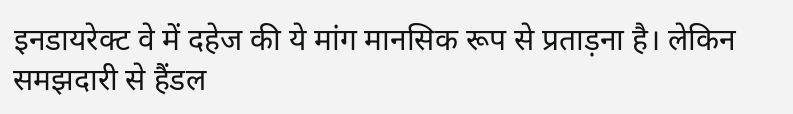इनडायरेक्ट वे में दहेज की ये मांग मानसिक रूप से प्रताड़ना है। लेकिन समझदारी से हैंडल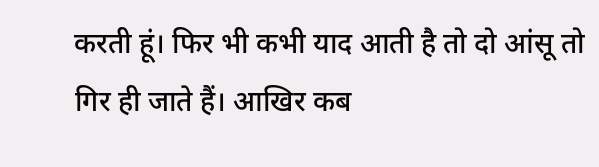करती हूं। फिर भी कभी याद आती है तो दो आंसू तो गिर ही जाते हैं। आखिर कब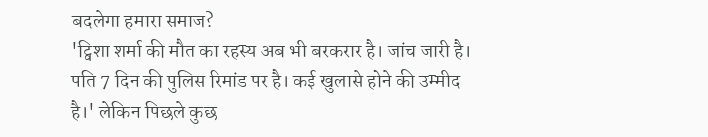बदलेगा हमारा समाज?
'ट्विशा शर्मा की मौत का रहस्य अब भी बरकरार है। जांच जारी है। पति 7 दिन की पुलिस रिमांड पर है। कई खुलासे होने की उम्मीद है।' लेकिन पिछले कुछ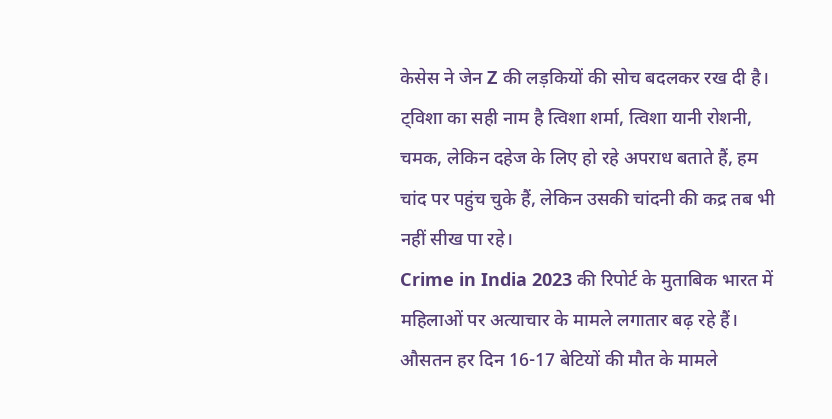केसेस ने जेन Z की लड़कियों की सोच बदलकर रख दी है। ट्विशा का सही नाम है त्विशा शर्मा, त्विशा यानी रोशनी, चमक, लेकिन दहेज के लिए हो रहे अपराध बताते हैं, हम चांद पर पहुंच चुके हैं, लेकिन उसकी चांदनी की कद्र तब भी नहीं सीख पा रहे।
Crime in India 2023 की रिपोर्ट के मुताबिक भारत में महिलाओं पर अत्याचार के मामले लगातार बढ़ रहे हैं। औसतन हर दिन 16-17 बेटियों की मौत के मामले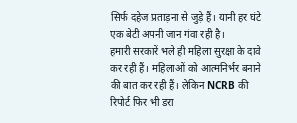सिर्फ दहेज प्रताड़ना से जुड़े हैं। यानी हर घंटे एक बेटी अपनी जान गंवा रही है।
हमारी सरकारें भले ही महिला सुरक्षा के दावे कर रही हैं। महिलाओं को आत्मनिर्भर बनाने की बात कर रही हैं। लेकिन NCRB की रिपोर्ट फिर भी डरा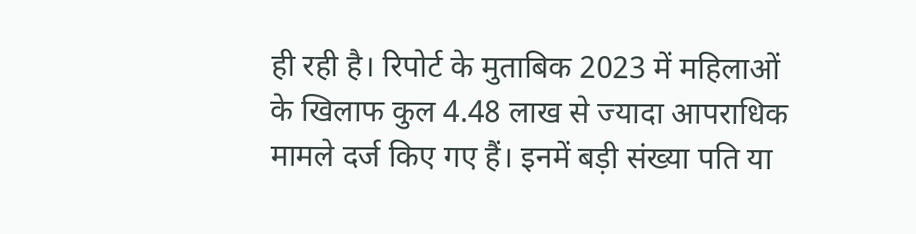ही रही है। रिपोर्ट के मुताबिक 2023 में महिलाओं के खिलाफ कुल 4.48 लाख से ज्यादा आपराधिक मामले दर्ज किए गए हैं। इनमें बड़ी संख्या पति या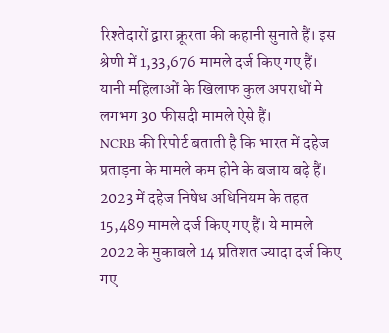रिश्तेदारों द्वारा क्रूरता की कहानी सुनाते हैं। इस श्रेणी में 1,33,676 मामले दर्ज किए गए हैं। यानी महिलाओं के खिलाफ कुल अपराधों मे लगभग 30 फीसदी मामले ऐसे हैं।
NCRB की रिपोर्ट बताती है कि भारत में दहेज प्रताड़ना के मामले कम होने के बजाय बढ़े हैं। 2023 में दहेज निषेध अधिनियम के तहत 15,489 मामले दर्ज किए गए हैं। ये मामले 2022 के मुकाबले 14 प्रतिशत ज्यादा दर्ज किए गए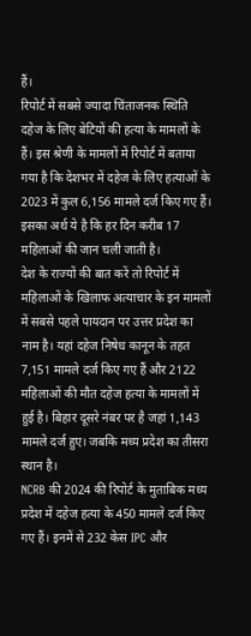हैं।
रिपोर्ट में सबसे ज्यादा चिंताजनक स्थिति दहेज के लिए बेटियों की हत्या के मामलों के हैं। इस श्रेणी के मामलों में रिपोर्ट में बताया गया है कि देशभर में दहेज के लिए हत्याओं के 2023 में कुल 6,156 मामले दर्ज किए गए हैं। इसका अर्थ ये है कि हर दिन करीब 17 महिलाओं की जान चली जाती है।
देश के राज्यों की बात करें तो रिपोर्ट में महिलाओं के खिलाफ अत्याचार के इन मामलों में सबसे पहले पायदान पर उत्तर प्रदेश का नाम है। यहां दहेज निषेध कानून के तहत 7,151 मामले दर्ज किए गए हैं और 2122 महिलाओं की मौत दहेज हत्या के मामलों में हुई है। बिहार दूसरे नंबर पर है जहां 1,143 मामले दर्ज हुए। जबकि मध्य प्रदेश का तीसरा स्थान है।
NCRB की 2024 की रिपोर्ट के मुताबिक मध्य प्रदेश में दहेज हत्या के 450 मामले दर्ज किए गए हैं। इनमें से 232 केस IPC और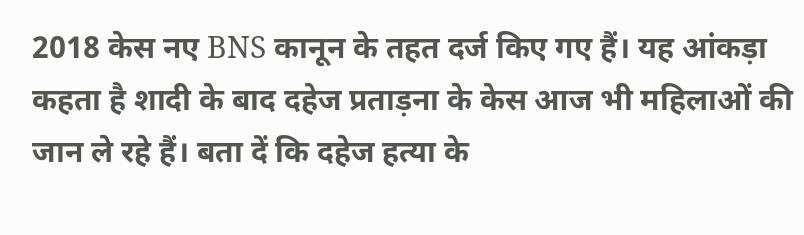2018 केस नए BNS कानून के तहत दर्ज किए गए हैं। यह आंकड़ा कहता है शादी के बाद दहेज प्रताड़ना के केस आज भी महिलाओं की जान ले रहे हैं। बता दें कि दहेज हत्या के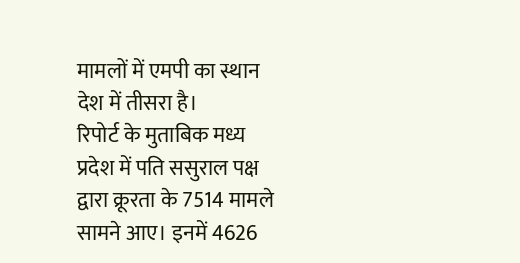मामलों में एमपी का स्थान देश में तीसरा है।
रिपोर्ट के मुताबिक मध्य प्रदेश में पति ससुराल पक्ष द्वारा क्रूरता के 7514 मामले सामने आए। इनमें 4626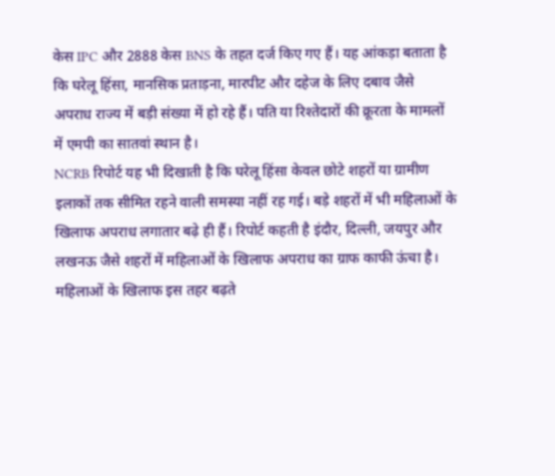केस IPC और 2888 केस BNS के तहत दर्ज किए गए हैं। यह आंकड़ा बताता है कि घरेलू हिंसा, मानसिक प्रताड़ना, मारपीट और दहेज के लिए दबाव जैसे अपराध राज्य में बड़ी संख्या में हो रहे हैं। पति या रिश्तेदारों की क्रूरता के मामलों में एमपी का सातवां स्थान है।
NCRB रिपोर्ट यह भी दिखाती है कि घरेलू हिंसा केवल छोटे शहरों या ग्रामीण इलाकों तक सीमित रहने वाली समस्या नहीं रह गई। बड़े शहरों में भी महिलाओं के खिलाफ अपराध लगातार बढ़े ही हैं। रिपोर्ट कहती है इंदौर, दिल्ली, जयपुर और लखनऊ जैसे शहरों में महिलाओं के खिलाफ अपराध का ग्राफ काफी ऊंचा है।
महिलाओं के खिलाफ इस तहर बढ़ते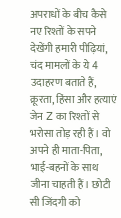अपराधों के बीच कैसे नए रिश्तों के सपने देखेंगी हमारी पीढ़ियां, चंद मामलों के ये 4 उदाहरण बताते हैं, क्रूरता, हिंसा और हत्याएं जेन Z का रिश्तों से भरोसा तोड़ रही हैं। वो अपने ही माता-पिता, भाई-बहनों के साथ जीना चाहती हैं। छोटी सी जिंदगी को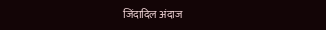जिंदादिल अंदाज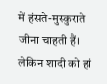में हंसते-मुस्कुराते जीना चाहती हैं। लेकिन शादी को हां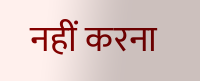नहीं करना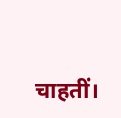चाहतीं।